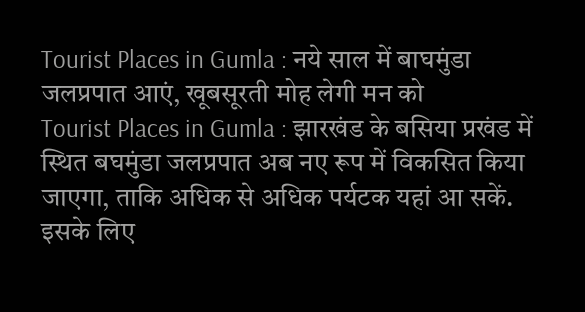Tourist Places in Gumla : नये साल में बाघमुंडा जलप्रपात आएं, खूबसूरती मोह लेगी मन को
Tourist Places in Gumla : झारखंड के बसिया प्रखंड में स्थित बघमुंडा जलप्रपात अब नए रूप में विकसित किया जाएगा, ताकि अधिक से अधिक पर्यटक यहां आ सकें. इसके लिए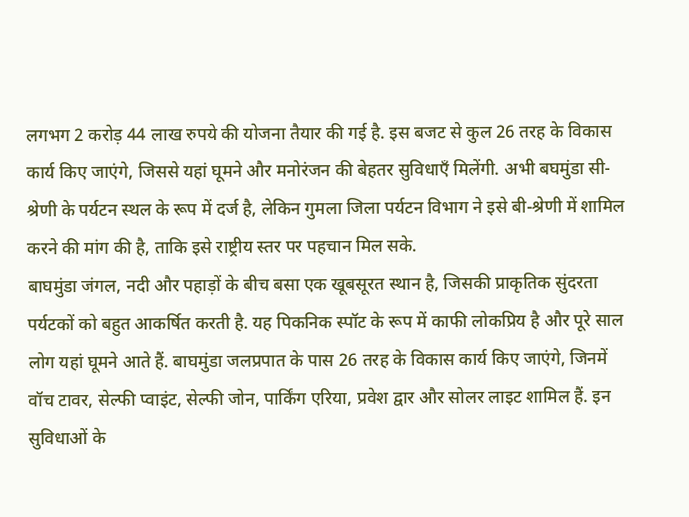लगभग 2 करोड़ 44 लाख रुपये की योजना तैयार की गई है. इस बजट से कुल 26 तरह के विकास कार्य किए जाएंगे, जिससे यहां घूमने और मनोरंजन की बेहतर सुविधाएँ मिलेंगी. अभी बघमुंडा सी-श्रेणी के पर्यटन स्थल के रूप में दर्ज है, लेकिन गुमला जिला पर्यटन विभाग ने इसे बी-श्रेणी में शामिल करने की मांग की है, ताकि इसे राष्ट्रीय स्तर पर पहचान मिल सके.
बाघमुंडा जंगल, नदी और पहाड़ों के बीच बसा एक खूबसूरत स्थान है, जिसकी प्राकृतिक सुंदरता पर्यटकों को बहुत आकर्षित करती है. यह पिकनिक स्पॉट के रूप में काफी लोकप्रिय है और पूरे साल लोग यहां घूमने आते हैं. बाघमुंडा जलप्रपात के पास 26 तरह के विकास कार्य किए जाएंगे, जिनमें वॉच टावर, सेल्फी प्वाइंट, सेल्फी जोन, पार्किंग एरिया, प्रवेश द्वार और सोलर लाइट शामिल हैं. इन सुविधाओं के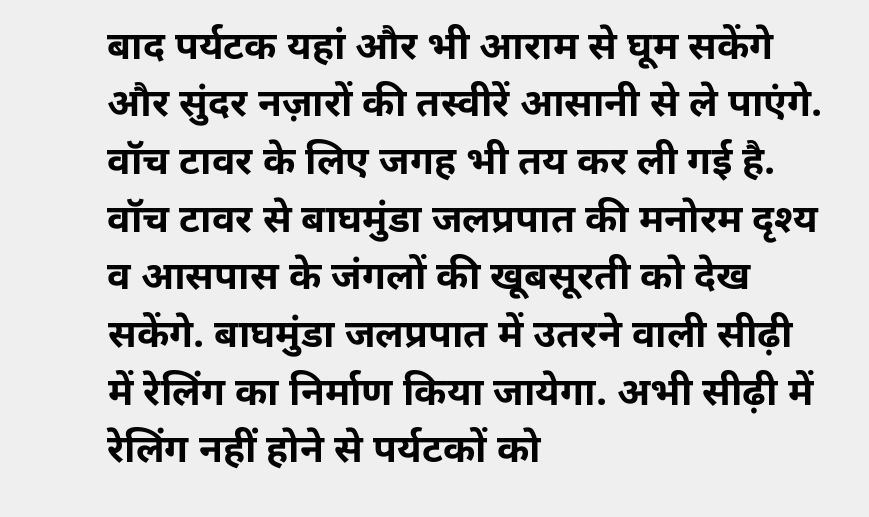बाद पर्यटक यहां और भी आराम से घूम सकेंगे और सुंदर नज़ारों की तस्वीरें आसानी से ले पाएंगे. वॉच टावर के लिए जगह भी तय कर ली गई है.
वॉच टावर से बाघमुंडा जलप्रपात की मनोरम दृश्य व आसपास के जंगलों की खूबसूरती को देख सकेंगे. बाघमुंडा जलप्रपात में उतरने वाली सीढ़ी में रेलिंग का निर्माण किया जायेगा. अभी सीढ़ी में रेलिंग नहीं होने से पर्यटकों को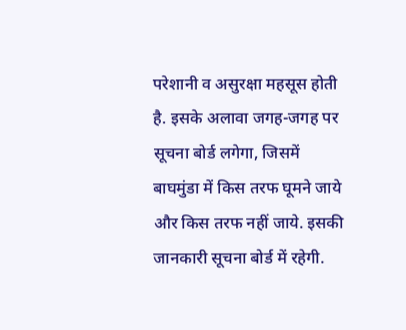परेशानी व असुरक्षा महसूस होती है. इसके अलावा जगह-जगह पर सूचना बोर्ड लगेगा, जिसमें बाघमुंडा में किस तरफ घूमने जाये और किस तरफ नहीं जाये. इसकी जानकारी सूचना बोर्ड में रहेगी.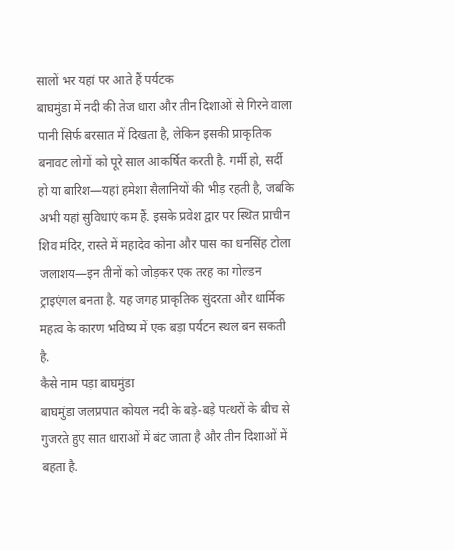सालों भर यहां पर आते हैं पर्यटक
बाघमुंडा में नदी की तेज धारा और तीन दिशाओं से गिरने वाला पानी सिर्फ बरसात में दिखता है, लेकिन इसकी प्राकृतिक बनावट लोगों को पूरे साल आकर्षित करती है. गर्मी हो, सर्दी हो या बारिश—यहां हमेशा सैलानियों की भीड़ रहती है, जबकि अभी यहां सुविधाएं कम हैं. इसके प्रवेश द्वार पर स्थित प्राचीन शिव मंदिर, रास्ते में महादेव कोना और पास का धनसिंह टोला जलाशय—इन तीनों को जोड़कर एक तरह का गोल्डन ट्राइएंगल बनता है. यह जगह प्राकृतिक सुंदरता और धार्मिक महत्व के कारण भविष्य में एक बड़ा पर्यटन स्थल बन सकती है.
कैसे नाम पड़ा बाघमुंडा
बाघमुंडा जलप्रपात कोयल नदी के बड़े-बड़े पत्थरों के बीच से गुजरते हुए सात धाराओं में बंट जाता है और तीन दिशाओं में बहता है.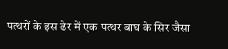पत्थरों के इस ढेर में एक पत्थर बाघ के सिर जैसा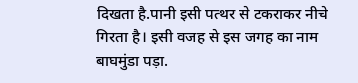दिखता है.पानी इसी पत्थर से टकराकर नीचे गिरता है। इसी वजह से इस जगह का नाम बाघमुंडा पड़ा.